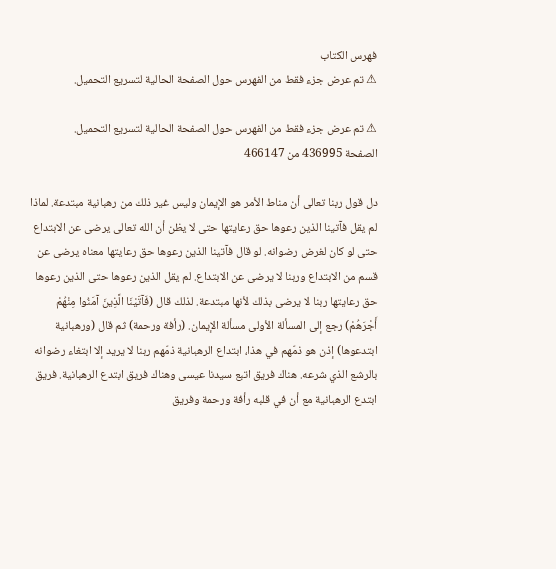فهرس الكتاب
⚠ تم عرض جزء فقط من الفهرس حول الصفحة الحالية لتسريع التحميل.

⚠ تم عرض جزء فقط من الفهرس حول الصفحة الحالية لتسريع التحميل.
الصفحة 436995 من 466147

دل قول ربنا تعالى أن مناط الأمر هو الإيمان وليس غير ذلك من رهبانية مبتدعة. لماذا لم يقل فآتينا الذين رعوها حق رعايتها حتى لا يظن أن الله تعالى يرضى عن الابتداع حتى لو كان لغرض رضوانه. لو قال فآتينا الذين رعوها حق رعايتها معناه يرضى عن قسم من الابتداع وربنا لا يرضى عن الابتداع. لم يقل الذين رعوها حتى الذين رعوها حق رعايتها ربنا لا يرضى بذلك لأنها مبتدعة. لذلك قال (فَآتَيْنَا الَّذِينَ آمَنُوا مِنْهُمْ أَجْرَهُمْ) رجع إلى المسألة الأولى مسألة الإيمان. (رأفة ورحمة) ثم قال (ورهبانية ابتدعوها) إذن هو ذمّهم في هذا، ابتداع الرهبانية ذمّهم ربنا لا يريد إلا ابتغاء رضوانه بالرشع الذي شرعه. هناك فريق اتبع سيدنا عيسى وهناك فريق ابتدع الرهبانية. فريق ابتدع الرهبانية مع أن في قلبه رأفة ورحمة وفريق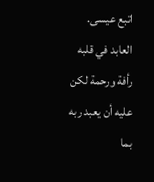اتبع عيسى. العابد في قلبه رأفة ورحمة لكن عليه أن يعبد ربه بما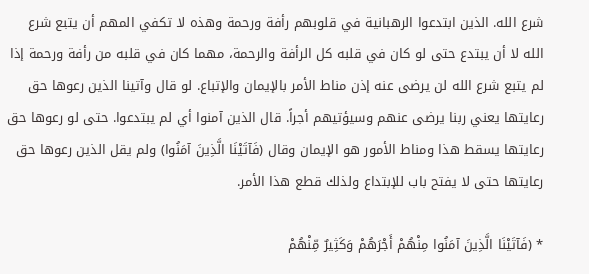شرع الله. الذين ابتدعوا الرهبانية في قلوبهم رأفة ورحمة وهذه لا تكفي المهم أن يتبع شرع الله لا أن يبتدع حتى لو كان في قلبه كل الرأفة والرحمة، مهما كان في قلبه من رأفة ورحمة إذا لم يتبع شرع الله لن يرضى عنه إذن مناط الأمر بالإيمان والإتباع. لو قال وآتينا الذين رعوها حق رعايتها يعني ربنا يرضى عنهم وسيؤتيهم أجراً. قال الذين آمنوا أي لم يبتدعوا. حتى لو رعوها حق رعايتها يسقط هذا ومناط الأمور هو الإيمان وقال (فَآتَيْنَا الَّذِينَ آمَنُوا) ولم يقل الذين رعوها حق رعايتها حتى لا يفتح باب للإبتداع ولذلك قطع هذا الأمر.

* (فَآتَيْنَا الَّذِينَ آمَنُوا مِنْهُمْ أَجْرَهُمْ وَكَثِيرٌ مِّنْهُمْ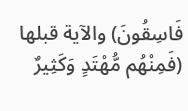فَاسِقُونَ) والآية قبلها (فَمِنْهُم مُّهْتَدٍ وَكَثِيرٌ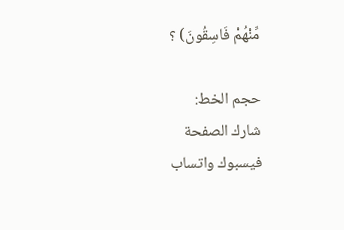مِّنْهُمْ فَاسِقُونَ) ؟

حجم الخط:
شارك الصفحة
فيسبوك واتساب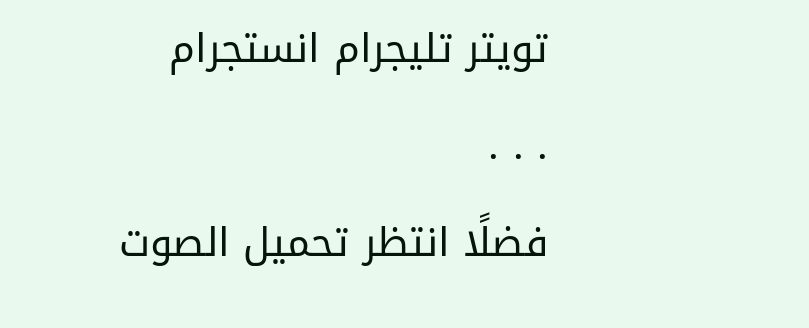تويتر تليجرام انستجرام
. . .
فضلًا انتظر تحميل الصوت